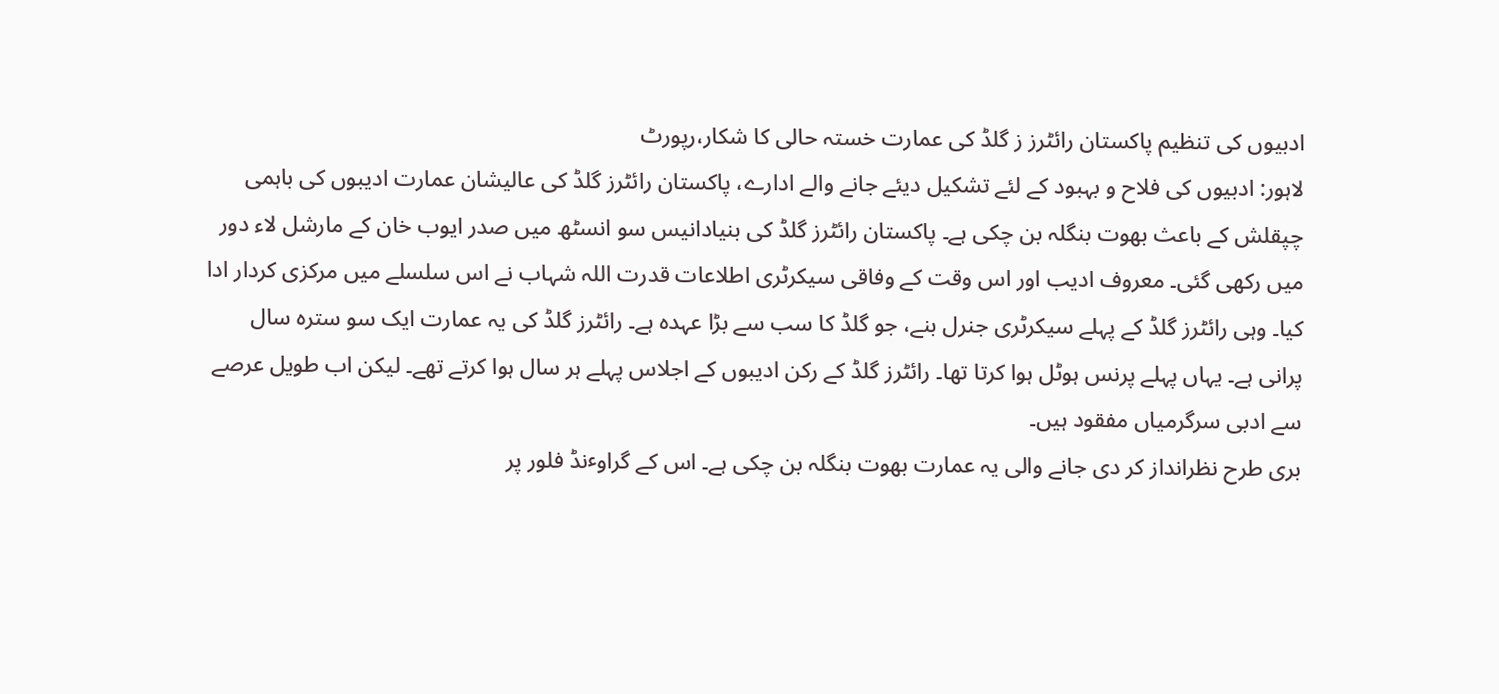ادبیوں کی تنظیم پاکستان رائٹرز ز گلڈ کی عمارت خستہ حالی کا شکار،رپورٹ
لاہور: ادبیوں کی فلاح و بہبود کے لئے تشکیل دیئے جانے والے ادارے، پاکستان رائٹرز گلڈ کی عالیشان عمارت ادیبوں کی باہمی چپقلش کے باعث بھوت بنگلہ بن چکی ہے۔ پاکستان رائٹرز گلڈ کی بنیادانیس سو انسٹھ میں صدر ایوب خان کے مارشل لاء دور میں رکھی گئی۔ معروف ادیب اور اس وقت کے وفاقی سیکرٹری اطلاعات قدرت اللہ شہاب نے اس سلسلے میں مرکزی کردار ادا کیا۔ وہی رائٹرز گلڈ کے پہلے سیکرٹری جنرل بنے، جو گلڈ کا سب سے بڑا عہدہ ہے۔ رائٹرز گلڈ کی یہ عمارت ایک سو سترہ سال پرانی ہے۔ یہاں پہلے پرنس ہوٹل ہوا کرتا تھا۔ رائٹرز گلڈ کے رکن ادیبوں کے اجلاس پہلے ہر سال ہوا کرتے تھے۔ لیکن اب طویل عرصے سے ادبی سرگرمیاں مفقود ہیں۔
بری طرح نظرانداز کر دی جانے والی یہ عمارت بھوت بنگلہ بن چکی ہے۔ اس کے گراوٴنڈ فلور پر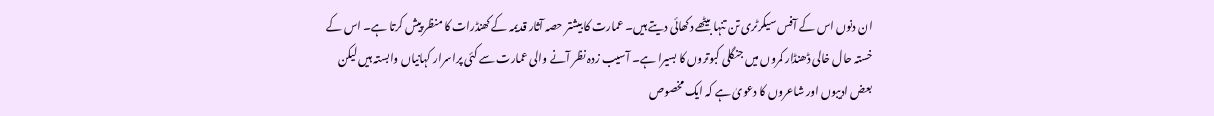ان دنوں اس کے آفس سیکرٹری تن تنہا بیٹھے دکھائی دیتے ہیں۔ عمارت کا بیشتر حصہ آثار قدیمہ کے کھنڈرات کا منظر پیش کرتا ہے۔ اس کے خستہ حال خالی ڈھنڈار کمروں میں جنگلی کبوتروں کا بسیرا ہے۔ آسیب زدہ نظر آنے والی عمارت سے کئی پراسرار کہانیاں وابستہ ہیں لیکن بعض ادیبوں اور شاعروں کا دعویٰ ہے کہ ایک مخصوص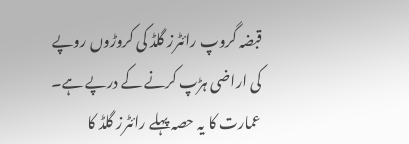قبضہ گروپ رائٹرز گلڈ کی کروڑوں روپے کی اراضی ہڑپ کرنے کے درپے ہے۔
عمارت کا یہ حصہ پہلے رائٹرز گلڈ کا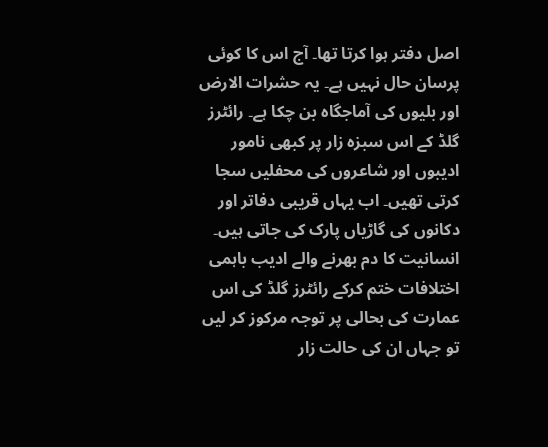اصل دفتر ہوا کرتا تھا۔ آج اس کا کوئی پرسان حال نہیں ہے۔ یہ حشرات الارض اور بلیوں کی آماجگاہ بن چکا ہے۔ رائٹرز گلڈ کے اس سبزہ زار پر کبھی نامور ادیبوں اور شاعروں کی محفلیں سجا کرتی تھیں۔ اب یہاں قریبی دفاتر اور دکانوں کی گاڑیاں پارک کی جاتی ہیں۔
انسانیت کا دم بھرنے والے ادیب باہمی اختلافات ختم کرکے رائٹرز گلڈ کی اس عمارت کی بحالی پر توجہ مرکوز کر لیں تو جہاں ان کی حالت زار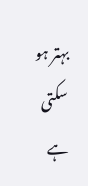بہتر ہو سکتی ہے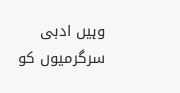وہیں ادبی سرگرمیوں کو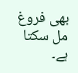بھی فروغ مل سکتا ہے۔